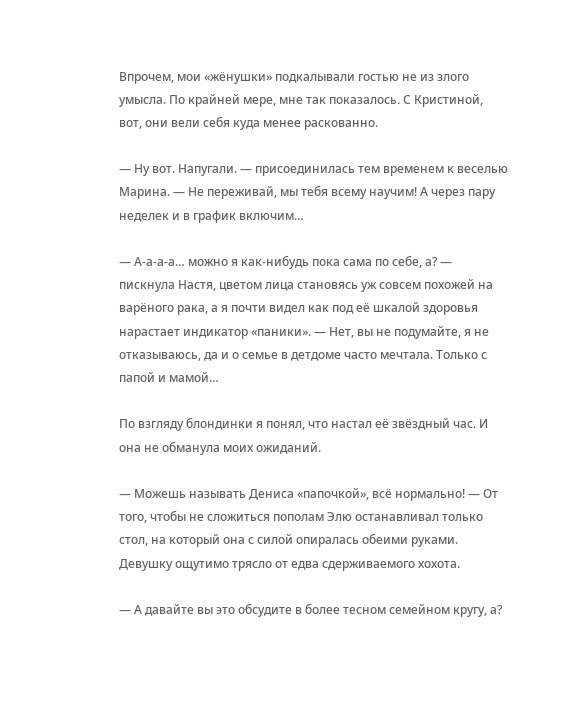Впрочем, мои «жёнушки» подкалывали гостью не из злого умысла. По крайней мере, мне так показалось. С Кристиной, вот, они вели себя куда менее раскованно.

— Ну вот. Напугали. — присоединилась тем временем к веселью Марина. — Не переживай, мы тебя всему научим! А через пару неделек и в график включим…

— А-а-а-а… можно я как-нибудь пока сама по себе, а? — пискнула Настя, цветом лица становясь уж совсем похожей на варёного рака, а я почти видел как под её шкалой здоровья нарастает индикатор «паники». — Нет, вы не подумайте, я не отказываюсь, да и о семье в детдоме часто мечтала. Только с папой и мамой…

По взгляду блондинки я понял, что настал её звёздный час. И она не обманула моих ожиданий.

— Можешь называть Дениса «папочкой», всё нормально! — От того, чтобы не сложиться пополам Элю останавливал только стол, на который она с силой опиралась обеими руками. Девушку ощутимо трясло от едва сдерживаемого хохота.

— А давайте вы это обсудите в более тесном семейном кругу, а?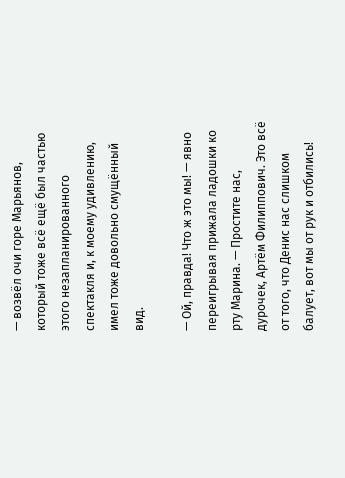— возвёл очи горе Марьянов, который тоже всё ещё был частью этого незапланированного спектакля и, к моему удивлению, имел тоже довольно смущённый вид.

— Ой, правда! Что ж это мы! — явно переигрывая прижала ладошки ко рту Марина. — Простите нас, дурочек, Артём Филиппович. Это всё от того, что Денис нас слишком балует, вот мы от рук и отбились!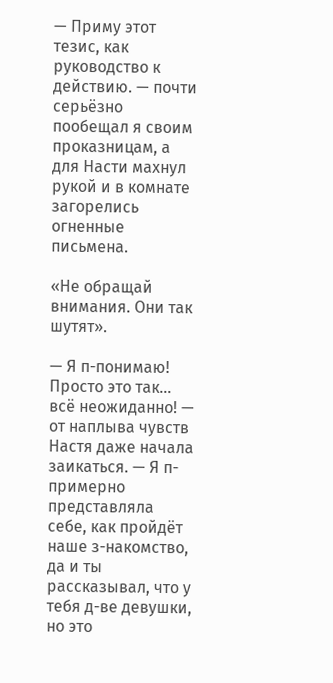— Приму этот тезис, как руководство к действию. — почти серьёзно пообещал я своим проказницам, а для Насти махнул рукой и в комнате загорелись огненные письмена.

«Не обращай внимания. Они так шутят».

— Я п-понимаю! Просто это так… всё неожиданно! — от наплыва чувств Настя даже начала заикаться. — Я п-примерно представляла себе, как пройдёт наше з-накомство, да и ты рассказывал, что у тебя д-ве девушки, но это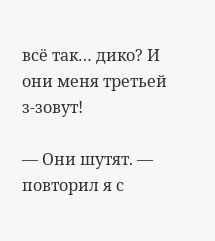всё так… дико? И они меня третьей з-зовут!

— Они шутят. — повторил я с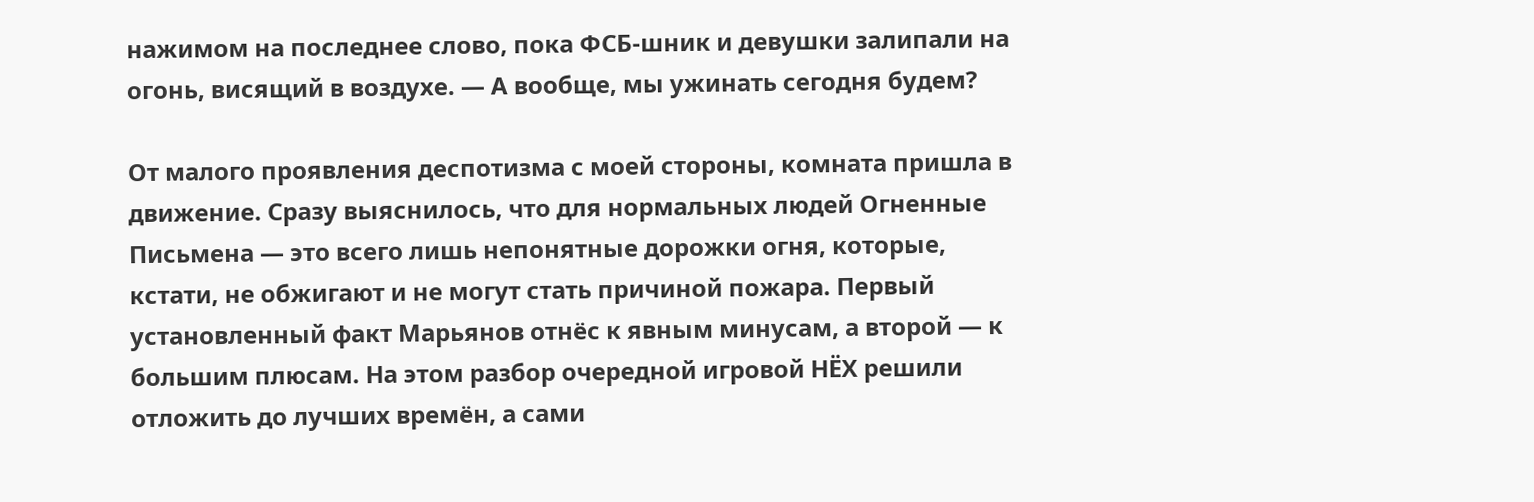нажимом на последнее слово, пока ФСБ-шник и девушки залипали на огонь, висящий в воздухе. — А вообще, мы ужинать сегодня будем?

От малого проявления деспотизма с моей стороны, комната пришла в движение. Сразу выяснилось, что для нормальных людей Огненные Письмена — это всего лишь непонятные дорожки огня, которые, кстати, не обжигают и не могут стать причиной пожара. Первый установленный факт Марьянов отнёс к явным минусам, а второй — к большим плюсам. На этом разбор очередной игровой НЁХ решили отложить до лучших времён, а сами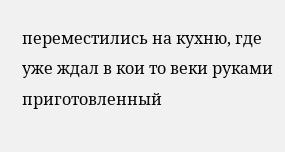переместились на кухню, где уже ждал в кои то веки руками приготовленный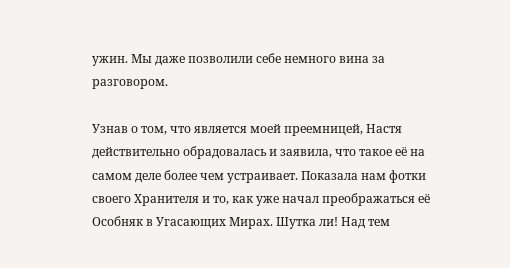ужин. Мы даже позволили себе немного вина за разговором.

Узнав о том, что является моей преемницей, Настя действительно обрадовалась и заявила, что такое её на самом деле более чем устраивает. Показала нам фотки своего Хранителя и то, как уже начал преображаться её Особняк в Угасающих Мирах. Шутка ли! Над тем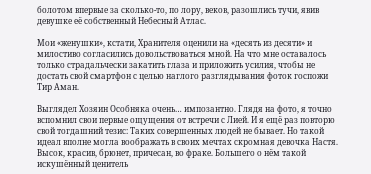болотом впервые за сколько-то, по лору, веков, разошлись тучи, явив девушке её собственный Небесный Атлас.

Мои «женушки», кстати, Хранителя оценили на «десять из десяти» и милостиво согласились довольствоваться мной. На что мне оставалось только страдальчески закатить глаза и приложить усилия, чтобы не достать свой смартфон с целью наглого разглядывания фоток госпожи Тир Аман.

Выглядел Хозяин Особняка очень… импозантно. Глядя на фото, я точно вспомнил свои первые ощущения от встречи с Лией. И я ещё раз повторю свой тогдашний тезис: Таких совершенных людей не бывает. Но такой идеал вполне могла воображать в своих мечтах скромная девочка Настя. Высок, красив, брюнет, причесан, во фраке. Большего о нём такой искушённый ценитель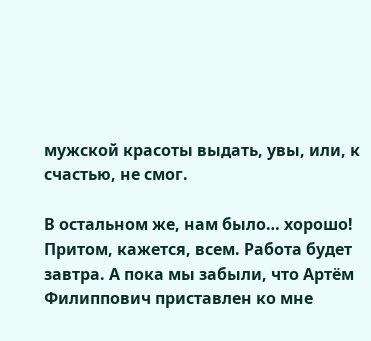мужской красоты выдать, увы, или, к счастью, не смог.

В остальном же, нам было… хорошо! Притом, кажется, всем. Работа будет завтра. А пока мы забыли, что Артём Филиппович приставлен ко мне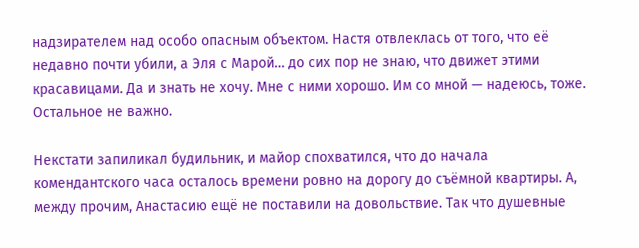надзирателем над особо опасным объектом. Настя отвлеклась от того, что её недавно почти убили, а Эля с Марой… до сих пор не знаю, что движет этими красавицами. Да и знать не хочу. Мне с ними хорошо. Им со мной — надеюсь, тоже. Остальное не важно.

Некстати запиликал будильник, и майор спохватился, что до начала комендантского часа осталось времени ровно на дорогу до съёмной квартиры. А, между прочим, Анастасию ещё не поставили на довольствие. Так что душевные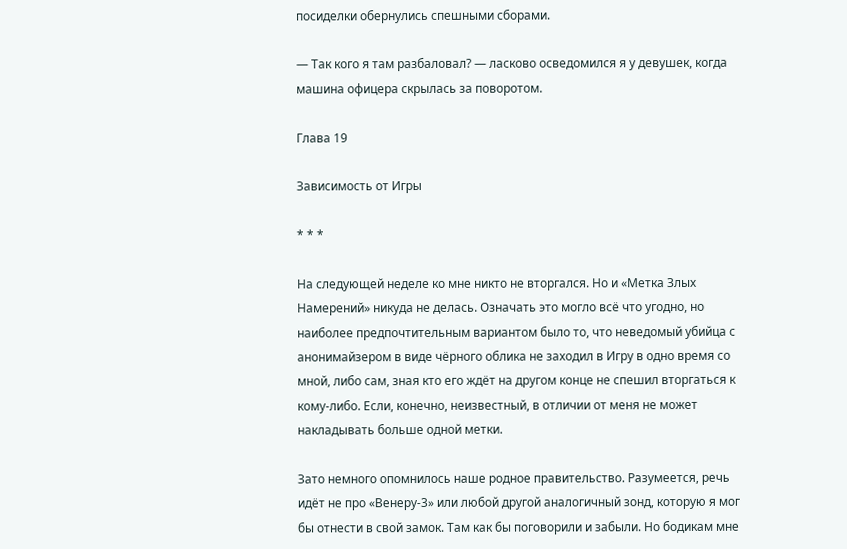посиделки обернулись спешными сборами.

— Так кого я там разбаловал? — ласково осведомился я у девушек, когда машина офицера скрылась за поворотом.

Глава 19

Зависимость от Игры

* * *

На следующей неделе ко мне никто не вторгался. Но и «Метка Злых Намерений» никуда не делась. Означать это могло всё что угодно, но наиболее предпочтительным вариантом было то, что неведомый убийца с анонимайзером в виде чёрного облика не заходил в Игру в одно время со мной, либо сам, зная кто его ждёт на другом конце не спешил вторгаться к кому-либо. Если, конечно, неизвестный, в отличии от меня не может накладывать больше одной метки.

Зато немного опомнилось наше родное правительство. Разумеется, речь идёт не про «Венеру-3» или любой другой аналогичный зонд, которую я мог бы отнести в свой замок. Там как бы поговорили и забыли. Но бодикам мне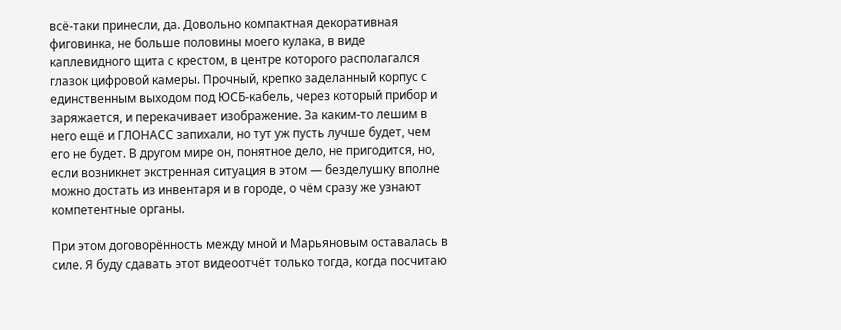всё-таки принесли, да. Довольно компактная декоративная фиговинка, не больше половины моего кулака, в виде каплевидного щита с крестом, в центре которого располагался глазок цифровой камеры. Прочный, крепко заделанный корпус с единственным выходом под ЮСБ-кабель, через который прибор и заряжается, и перекачивает изображение. За каким-то лешим в него ещё и ГЛОНАСС запихали, но тут уж пусть лучше будет, чем его не будет. В другом мире он, понятное дело, не пригодится, но, если возникнет экстренная ситуация в этом — безделушку вполне можно достать из инвентаря и в городе, о чём сразу же узнают компетентные органы.

При этом договорённость между мной и Марьяновым оставалась в силе. Я буду сдавать этот видеоотчёт только тогда, когда посчитаю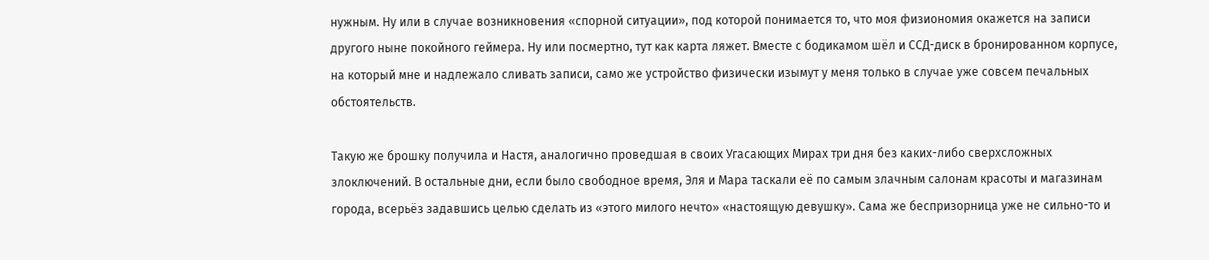нужным. Ну или в случае возникновения «спорной ситуации», под которой понимается то, что моя физиономия окажется на записи другого ныне покойного геймера. Ну или посмертно, тут как карта ляжет. Вместе с бодикамом шёл и ССД-диск в бронированном корпусе, на который мне и надлежало сливать записи, само же устройство физически изымут у меня только в случае уже совсем печальных обстоятельств.

Такую же брошку получила и Настя, аналогично проведшая в своих Угасающих Мирах три дня без каких-либо сверхсложных злоключений. В остальные дни, если было свободное время, Эля и Мара таскали её по самым злачным салонам красоты и магазинам города, всерьёз задавшись целью сделать из «этого милого нечто» «настоящую девушку». Сама же беспризорница уже не сильно-то и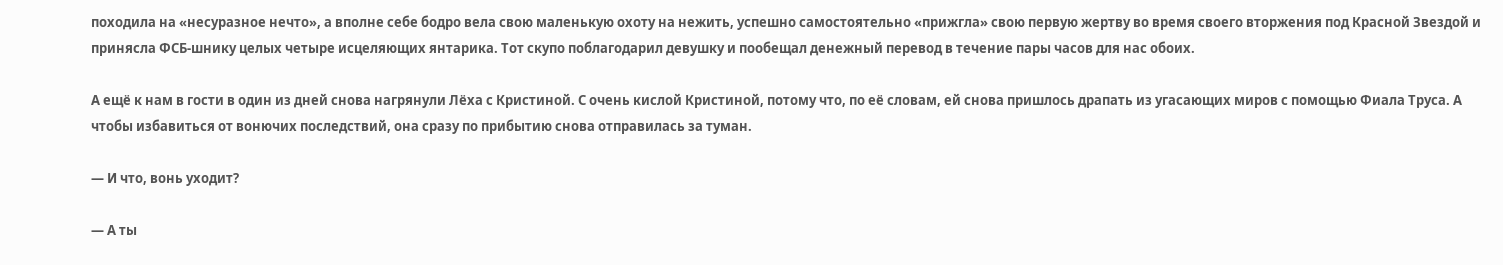походила на «несуразное нечто», а вполне себе бодро вела свою маленькую охоту на нежить, успешно самостоятельно «прижгла» свою первую жертву во время своего вторжения под Красной Звездой и принясла ФСБ-шнику целых четыре исцеляющих янтарика. Тот скупо поблагодарил девушку и пообещал денежный перевод в течение пары часов для нас обоих.

А ещё к нам в гости в один из дней снова нагрянули Лёха с Кристиной. С очень кислой Кристиной, потому что, по её словам, ей снова пришлось драпать из угасающих миров с помощью Фиала Труса. А чтобы избавиться от вонючих последствий, она сразу по прибытию снова отправилась за туман.

— И что, вонь уходит?

— А ты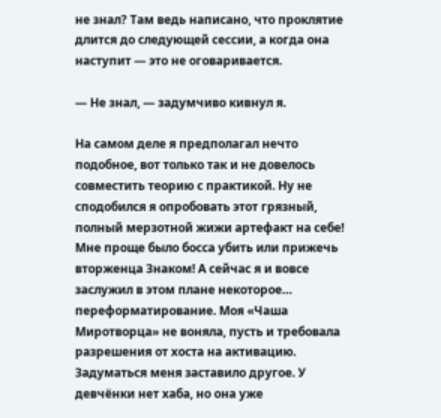не знал? Там ведь написано, что проклятие длится до следующей сессии, а когда она наступит — это не оговаривается.

— Не знал, — задумчиво кивнул я.

На самом деле я предполагал нечто подобное, вот только так и не довелось совместить теорию с практикой. Ну не сподобился я опробовать этот грязный, полный мерзотной жижи артефакт на себе! Мне проще было босса убить или прижечь вторженца Знаком! А сейчас я и вовсе заслужил в этом плане некоторое… переформатирование. Моя «Чаша Миротворца» не воняла, пусть и требовала разрешения от хоста на активацию. Задуматься меня заставило другое. У девчёнки нет хаба, но она уже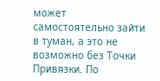может самостоятельно зайти в туман, а это не возможно без Точки Привязки. По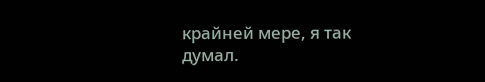крайней мере, я так думал.